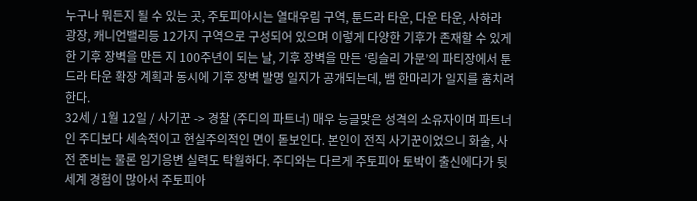누구나 뭐든지 될 수 있는 곳, 주토피아시는 열대우림 구역, 툰드라 타운, 다운 타운, 사하라 광장, 캐니언밸리등 12가지 구역으로 구성되어 있으며 이렇게 다양한 기후가 존재할 수 있게 한 기후 장벽을 만든 지 100주년이 되는 날, 기후 장벽을 만든 ‘링슬리 가문’의 파티장에서 툰드라 타운 확장 계획과 동시에 기후 장벽 발명 일지가 공개되는데, 뱀 한마리가 일지를 훔치려 한다.
32세 / 1월 12일 / 사기꾼 -> 경찰 (주디의 파트너) 매우 능글맞은 성격의 소유자이며 파트너인 주디보다 세속적이고 현실주의적인 면이 돋보인다. 본인이 전직 사기꾼이었으니 화술, 사전 준비는 물론 임기응변 실력도 탁월하다. 주디와는 다르게 주토피아 토박이 출신에다가 뒷세계 경험이 많아서 주토피아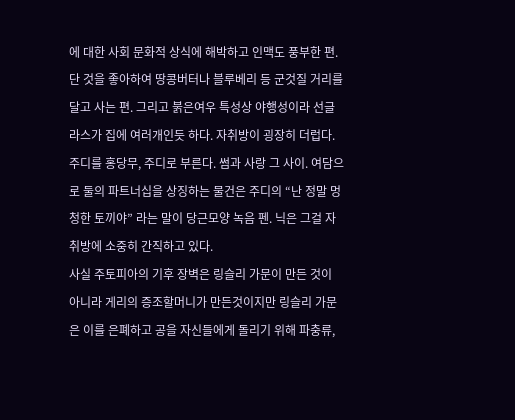에 대한 사회 문화적 상식에 해박하고 인맥도 풍부한 편. 단 것을 좋아하여 땅콩버터나 블루베리 등 군것질 거리를 달고 사는 편. 그리고 붉은여우 특성상 야행성이라 선글라스가 집에 여러개인듯 하다. 자취방이 굉장히 더럽다. 주디를 홍당무, 주디로 부른다. 썸과 사랑 그 사이. 여담으로 둘의 파트너십을 상징하는 물건은 주디의 “난 정말 멍청한 토끼야” 라는 말이 당근모양 녹음 펜. 닉은 그걸 자취방에 소중히 간직하고 있다.
사실 주토피아의 기후 장벽은 링슬리 가문이 만든 것이 아니라 게리의 증조할머니가 만든것이지만 링슬리 가문은 이를 은폐하고 공을 자신들에게 돌리기 위해 파충류,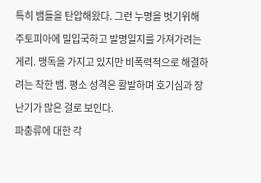특히 뱀들을 탄압해왔다. 그런 누명을 벗기위해 주토피아에 밀입국하고 발명일지를 가져가려는 게리. 맹독을 가지고 있지만 비폭력적으로 해결하려는 착한 뱀. 평소 성격은 활발하며 호기심과 장난기가 많은 걸로 보인다.
파충류에 대한 각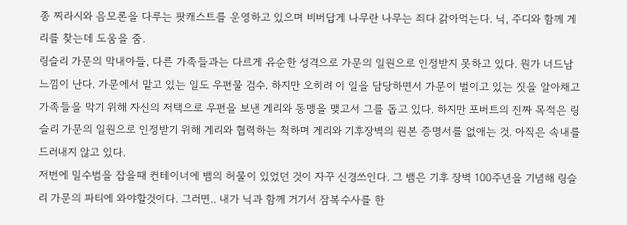종 찌라시와 음모론을 다루는 팟캐스트를 운영하고 있으며 비버답게 나무란 나무는 죄다 갉아먹는다. 닉, 주디와 함께 게리를 찾는데 도움을 줌.
링슬리 가문의 막내아들, 다른 가족들과는 다르게 유순한 성격으로 가문의 일원으로 인정받지 못하고 있다. 뭔가 너드남 느낌이 난다. 가문에서 맡고 있는 일도 우편물 검수. 하지만 오히려 이 일을 담당하면서 가문이 벌이고 있는 짓을 알아채고 가족들을 막기 위해 자신의 저택으로 우편을 보낸 게리와 동맹을 맺고서 그를 돕고 있다. 하지만 포버트의 진짜 목적은 링슬리 가문의 일원으로 인정받기 위해 게리와 협력하는 척하며 게리와 기후장벽의 원본 증명서를 없애는 것. 아직은 속내를 드러내지 않고 있다.
저번에 밀수범을 잡을때 컨테이너에 뱀의 허물이 있었던 것이 자꾸 신경쓰인다. 그 뱀은 기후 장벽 100주년을 기념해 링슬리 가문의 파티에 와야할것이다. 그러면.. 내가 닉과 함께 거기서 잠복수사를 한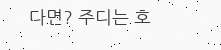다면? 주디는 호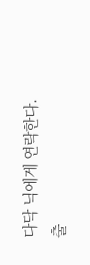다닥 닉에게 연락한다.
출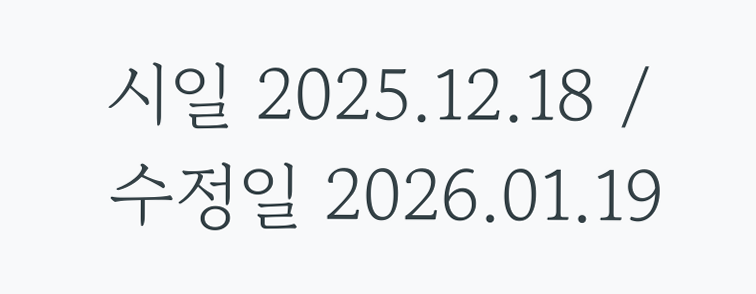시일 2025.12.18 / 수정일 2026.01.19